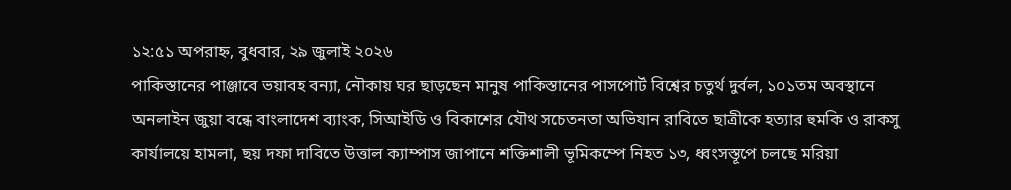১২:৫১ অপরাহ্ন, বুধবার, ২৯ জুলাই ২০২৬
পাকিস্তানের পাঞ্জাবে ভয়াবহ বন্যা, নৌকায় ঘর ছাড়ছেন মানুষ পাকিস্তানের পাসপোর্ট বিশ্বের চতুর্থ দুর্বল, ১০১তম অবস্থানে অনলাইন জুয়া বন্ধে বাংলাদেশ ব্যাংক, সিআইডি ও বিকাশের যৌথ সচেতনতা অভিযান রাবিতে ছাত্রীকে হত্যার হুমকি ও রাকসু কার্যালয়ে হামলা, ছয় দফা দাবিতে উত্তাল ক্যাম্পাস জাপানে শক্তিশালী ভূমিকম্পে নিহত ১৩, ধ্বংসস্তূপে চলছে মরিয়া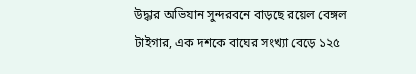উদ্ধার অভিযান সুন্দরবনে বাড়ছে রয়েল বেঙ্গল টাইগার, এক দশকে বাঘের সংখ্যা বেড়ে ১২৫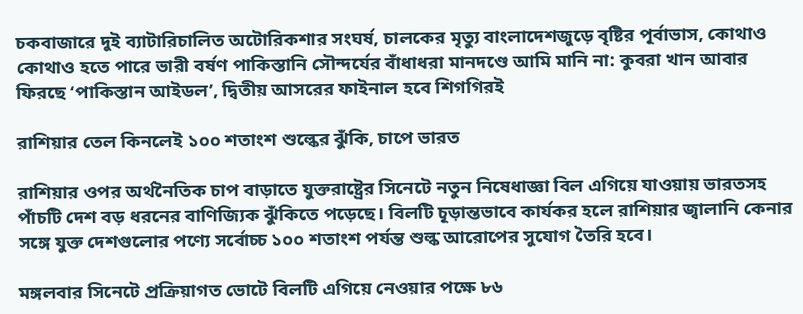চকবাজারে দুই ব্যাটারিচালিত অটোরিকশার সংঘর্ষ, চালকের মৃত্যু বাংলাদেশজুড়ে বৃষ্টির পূর্বাভাস, কোথাও কোথাও হতে পারে ভারী বর্ষণ পাকিস্তানি সৌন্দর্যের বাঁধাধরা মানদণ্ডে আমি মানি না: কুবরা খান আবার ফিরছে ‘পাকিস্তান আইডল’, দ্বিতীয় আসরের ফাইনাল হবে শিগগিরই

রাশিয়ার তেল কিনলেই ১০০ শতাংশ শুল্কের ঝুঁকি, চাপে ভারত

রাশিয়ার ওপর অর্থনৈতিক চাপ বাড়াতে যুক্তরাষ্ট্রের সিনেটে নতুন নিষেধাজ্ঞা বিল এগিয়ে যাওয়ায় ভারতসহ পাঁচটি দেশ বড় ধরনের বাণিজ্যিক ঝুঁকিতে পড়েছে। বিলটি চূড়ান্তভাবে কার্যকর হলে রাশিয়ার জ্বালানি কেনার সঙ্গে যুক্ত দেশগুলোর পণ্যে সর্বোচ্চ ১০০ শতাংশ পর্যন্ত শুল্ক আরোপের সুযোগ তৈরি হবে।

মঙ্গলবার সিনেটে প্রক্রিয়াগত ভোটে বিলটি এগিয়ে নেওয়ার পক্ষে ৮৬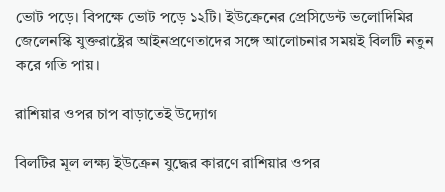ভোট পড়ে। বিপক্ষে ভোট পড়ে ১২টি। ইউক্রেনের প্রেসিডেন্ট ভলোদিমির জেলেনস্কি যুক্তরাষ্ট্রের আইনপ্রণেতাদের সঙ্গে আলোচনার সময়ই বিলটি নতুন করে গতি পায়।

রাশিয়ার ওপর চাপ বাড়াতেই উদ্যোগ

বিলটির মূল লক্ষ্য ইউক্রেন যুদ্ধের কারণে রাশিয়ার ওপর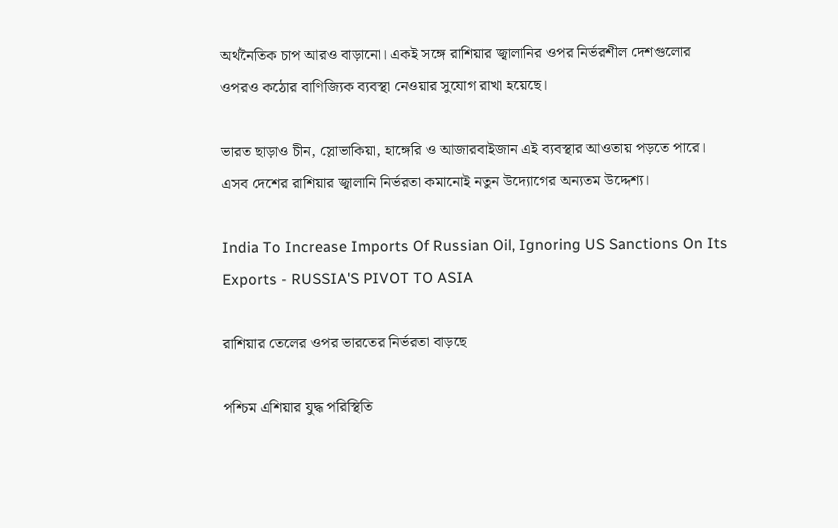অর্থনৈতিক চাপ আরও বাড়ানো। একই সঙ্গে রাশিয়ার জ্বালানির ওপর নির্ভরশীল দেশগুলোর ওপরও কঠোর বাণিজ্যিক ব্যবস্থা নেওয়ার সুযোগ রাখা হয়েছে।

ভারত ছাড়াও চীন, স্লোভাকিয়া, হাঙ্গেরি ও আজারবাইজান এই ব্যবস্থার আওতায় পড়তে পারে। এসব দেশের রাশিয়ার জ্বালানি নির্ভরতা কমানোই নতুন উদ্যোগের অন্যতম উদ্দেশ্য।

India To Increase Imports Of Russian Oil, Ignoring US Sanctions On Its  Exports - RUSSIA'S PIVOT TO ASIA

রাশিয়ার তেলের ওপর ভারতের নির্ভরতা বাড়ছে

পশ্চিম এশিয়ার যুদ্ধ পরিস্থিতি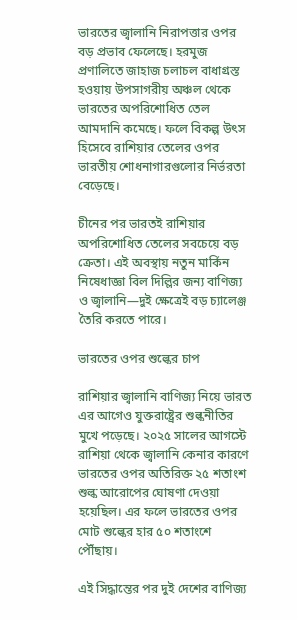ভারতের জ্বালানি নিরাপত্তার ওপর বড় প্রভাব ফেলেছে। হরমুজ প্রণালিতে জাহাজ চলাচল বাধাগ্রস্ত হওয়ায় উপসাগরীয় অঞ্চল থেকে ভারতের অপরিশোধিত তেল আমদানি কমেছে। ফলে বিকল্প উৎস হিসেবে রাশিয়ার তেলের ওপর ভারতীয় শোধনাগারগুলোর নির্ভরতা বেড়েছে।

চীনের পর ভারতই রাশিয়ার অপরিশোধিত তেলের সবচেয়ে বড় ক্রেতা। এই অবস্থায় নতুন মার্কিন নিষেধাজ্ঞা বিল দিল্লির জন্য বাণিজ্য ও জ্বালানি—দুই ক্ষেত্রেই বড় চ্যালেঞ্জ তৈরি করতে পারে।

ভারতের ওপর শুল্কের চাপ

রাশিয়ার জ্বালানি বাণিজ্য নিয়ে ভারত এর আগেও যুক্তরাষ্ট্রের শুল্কনীতির মুখে পড়েছে। ২০২৫ সালের আগস্টে রাশিয়া থেকে জ্বালানি কেনার কারণে ভারতের ওপর অতিরিক্ত ২৫ শতাংশ শুল্ক আরোপের ঘোষণা দেওয়া হয়েছিল। এর ফলে ভারতের ওপর মোট শুল্কের হার ৫০ শতাংশে পৌঁছায়।

এই সিদ্ধান্তের পর দুই দেশের বাণিজ্য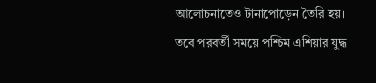আলোচনাতেও টানাপোড়েন তৈরি হয়। তবে পরবর্তী সময়ে পশ্চিম এশিয়ার যুদ্ধ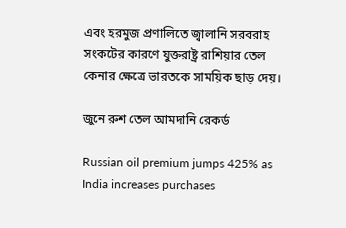এবং হরমুজ প্রণালিতে জ্বালানি সরবরাহ সংকটের কারণে যুক্তরাষ্ট্র রাশিয়ার তেল কেনার ক্ষেত্রে ভারতকে সাময়িক ছাড় দেয়।

জুনে রুশ তেল আমদানি রেকর্ড

Russian oil premium jumps 425% as India increases purchases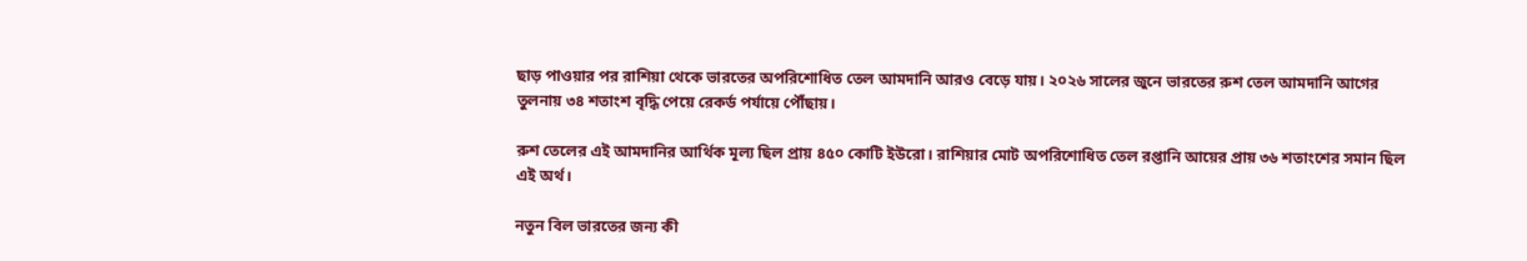ছাড় পাওয়ার পর রাশিয়া থেকে ভারতের অপরিশোধিত তেল আমদানি আরও বেড়ে যায়। ২০২৬ সালের জুনে ভারতের রুশ তেল আমদানি আগের তুলনায় ৩৪ শতাংশ বৃদ্ধি পেয়ে রেকর্ড পর্যায়ে পৌঁছায়।

রুশ তেলের এই আমদানির আর্থিক মূল্য ছিল প্রায় ৪৫০ কোটি ইউরো। রাশিয়ার মোট অপরিশোধিত তেল রপ্তানি আয়ের প্রায় ৩৬ শতাংশের সমান ছিল এই অর্থ।

নতুন বিল ভারতের জন্য কী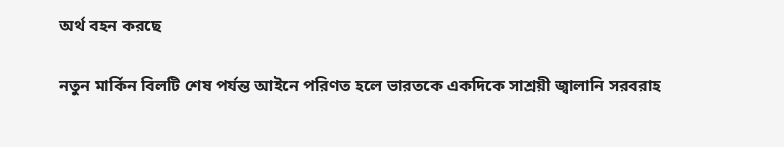অর্থ বহন করছে

নতুন মার্কিন বিলটি শেষ পর্যন্ত আইনে পরিণত হলে ভারতকে একদিকে সাশ্রয়ী জ্বালানি সরবরাহ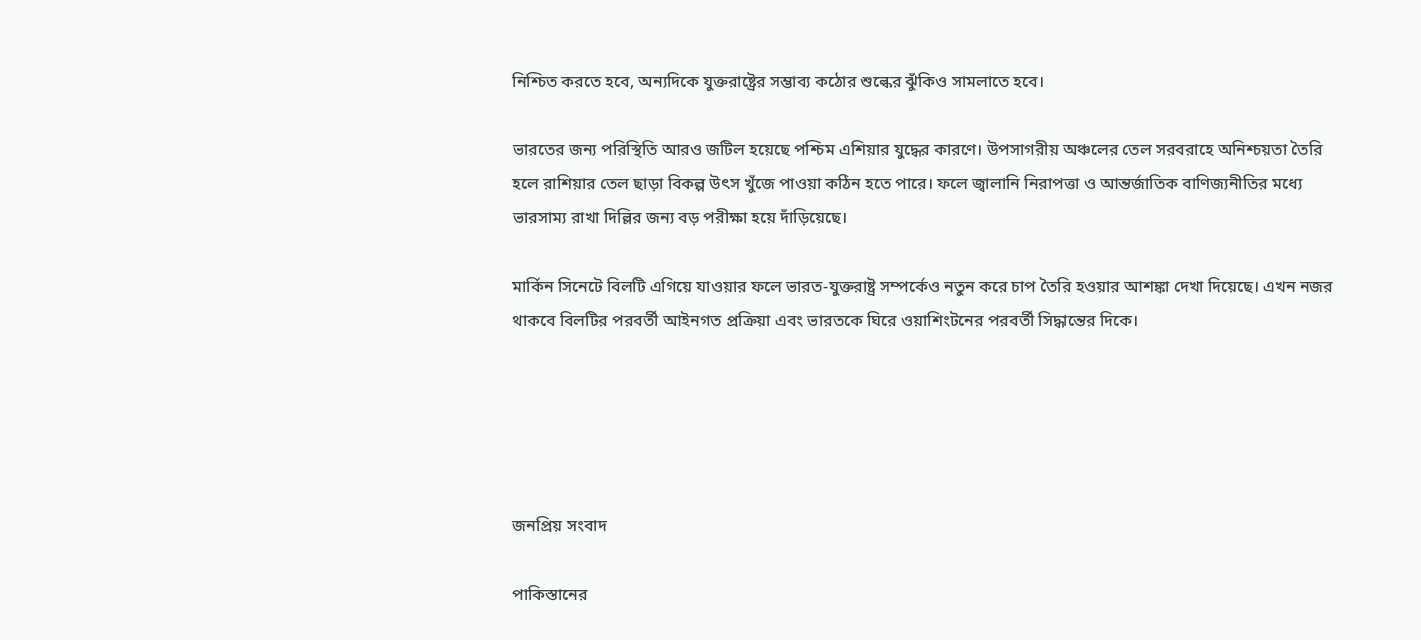নিশ্চিত করতে হবে, অন্যদিকে যুক্তরাষ্ট্রের সম্ভাব্য কঠোর শুল্কের ঝুঁকিও সামলাতে হবে।

ভারতের জন্য পরিস্থিতি আরও জটিল হয়েছে পশ্চিম এশিয়ার যুদ্ধের কারণে। উপসাগরীয় অঞ্চলের তেল সরবরাহে অনিশ্চয়তা তৈরি হলে রাশিয়ার তেল ছাড়া বিকল্প উৎস খুঁজে পাওয়া কঠিন হতে পারে। ফলে জ্বালানি নিরাপত্তা ও আন্তর্জাতিক বাণিজ্যনীতির মধ্যে ভারসাম্য রাখা দিল্লির জন্য বড় পরীক্ষা হয়ে দাঁড়িয়েছে।

মার্কিন সিনেটে বিলটি এগিয়ে যাওয়ার ফলে ভারত-যুক্তরাষ্ট্র সম্পর্কেও নতুন করে চাপ তৈরি হওয়ার আশঙ্কা দেখা দিয়েছে। এখন নজর থাকবে বিলটির পরবর্তী আইনগত প্রক্রিয়া এবং ভারতকে ঘিরে ওয়াশিংটনের পরবর্তী সিদ্ধান্তের দিকে।





জনপ্রিয় সংবাদ

পাকিস্তানের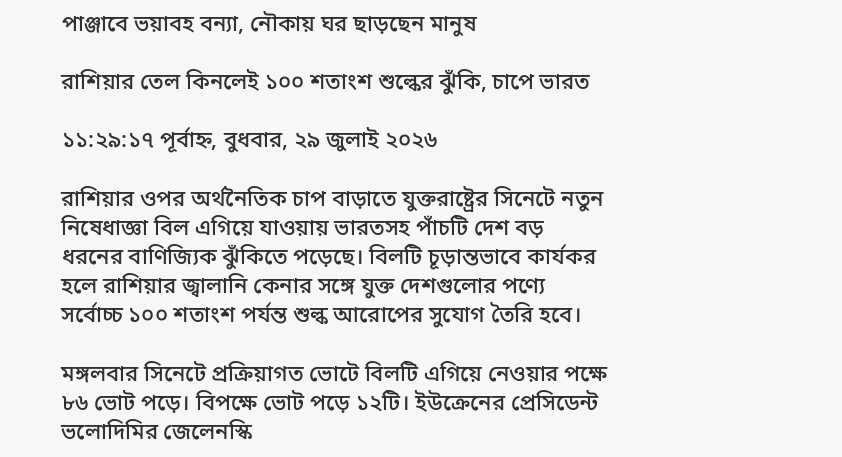পাঞ্জাবে ভয়াবহ বন্যা, নৌকায় ঘর ছাড়ছেন মানুষ

রাশিয়ার তেল কিনলেই ১০০ শতাংশ শুল্কের ঝুঁকি, চাপে ভারত

১১:২৯:১৭ পূর্বাহ্ন, বুধবার, ২৯ জুলাই ২০২৬

রাশিয়ার ওপর অর্থনৈতিক চাপ বাড়াতে যুক্তরাষ্ট্রের সিনেটে নতুন নিষেধাজ্ঞা বিল এগিয়ে যাওয়ায় ভারতসহ পাঁচটি দেশ বড় ধরনের বাণিজ্যিক ঝুঁকিতে পড়েছে। বিলটি চূড়ান্তভাবে কার্যকর হলে রাশিয়ার জ্বালানি কেনার সঙ্গে যুক্ত দেশগুলোর পণ্যে সর্বোচ্চ ১০০ শতাংশ পর্যন্ত শুল্ক আরোপের সুযোগ তৈরি হবে।

মঙ্গলবার সিনেটে প্রক্রিয়াগত ভোটে বিলটি এগিয়ে নেওয়ার পক্ষে ৮৬ ভোট পড়ে। বিপক্ষে ভোট পড়ে ১২টি। ইউক্রেনের প্রেসিডেন্ট ভলোদিমির জেলেনস্কি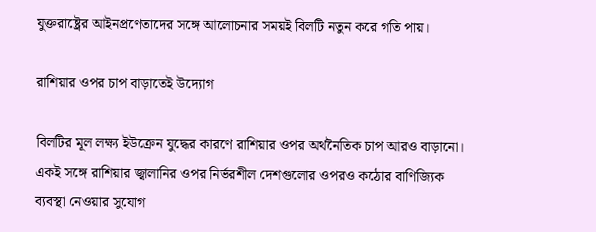যুক্তরাষ্ট্রের আইনপ্রণেতাদের সঙ্গে আলোচনার সময়ই বিলটি নতুন করে গতি পায়।

রাশিয়ার ওপর চাপ বাড়াতেই উদ্যোগ

বিলটির মূল লক্ষ্য ইউক্রেন যুদ্ধের কারণে রাশিয়ার ওপর অর্থনৈতিক চাপ আরও বাড়ানো। একই সঙ্গে রাশিয়ার জ্বালানির ওপর নির্ভরশীল দেশগুলোর ওপরও কঠোর বাণিজ্যিক ব্যবস্থা নেওয়ার সুযোগ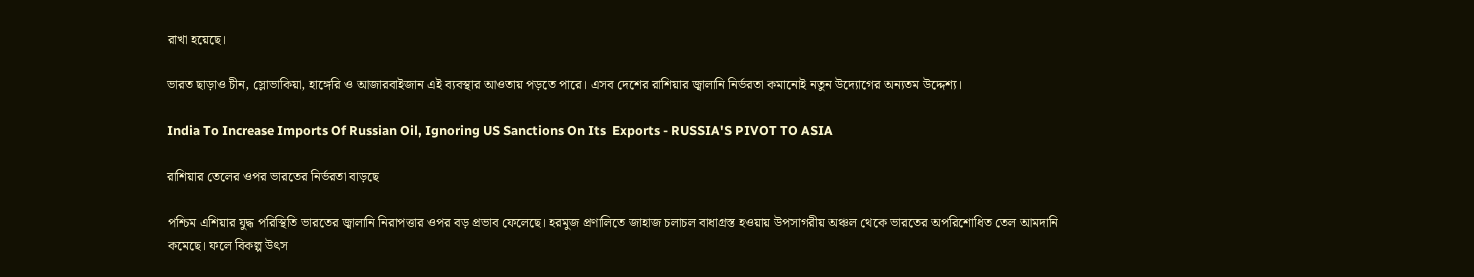রাখা হয়েছে।

ভারত ছাড়াও চীন, স্লোভাকিয়া, হাঙ্গেরি ও আজারবাইজান এই ব্যবস্থার আওতায় পড়তে পারে। এসব দেশের রাশিয়ার জ্বালানি নির্ভরতা কমানোই নতুন উদ্যোগের অন্যতম উদ্দেশ্য।

India To Increase Imports Of Russian Oil, Ignoring US Sanctions On Its  Exports - RUSSIA'S PIVOT TO ASIA

রাশিয়ার তেলের ওপর ভারতের নির্ভরতা বাড়ছে

পশ্চিম এশিয়ার যুদ্ধ পরিস্থিতি ভারতের জ্বালানি নিরাপত্তার ওপর বড় প্রভাব ফেলেছে। হরমুজ প্রণালিতে জাহাজ চলাচল বাধাগ্রস্ত হওয়ায় উপসাগরীয় অঞ্চল থেকে ভারতের অপরিশোধিত তেল আমদানি কমেছে। ফলে বিকল্প উৎস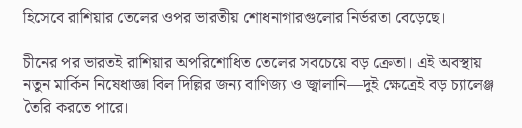হিসেবে রাশিয়ার তেলের ওপর ভারতীয় শোধনাগারগুলোর নির্ভরতা বেড়েছে।

চীনের পর ভারতই রাশিয়ার অপরিশোধিত তেলের সবচেয়ে বড় ক্রেতা। এই অবস্থায় নতুন মার্কিন নিষেধাজ্ঞা বিল দিল্লির জন্য বাণিজ্য ও জ্বালানি—দুই ক্ষেত্রেই বড় চ্যালেঞ্জ তৈরি করতে পারে।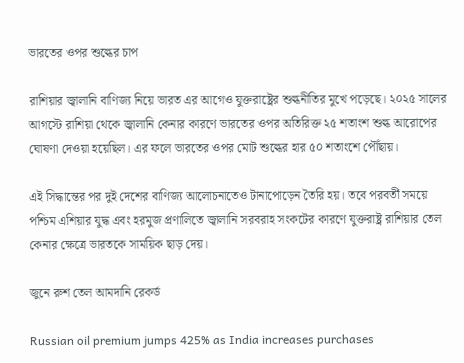ভারতের ওপর শুল্কের চাপ

রাশিয়ার জ্বালানি বাণিজ্য নিয়ে ভারত এর আগেও যুক্তরাষ্ট্রের শুল্কনীতির মুখে পড়েছে। ২০২৫ সালের আগস্টে রাশিয়া থেকে জ্বালানি কেনার কারণে ভারতের ওপর অতিরিক্ত ২৫ শতাংশ শুল্ক আরোপের ঘোষণা দেওয়া হয়েছিল। এর ফলে ভারতের ওপর মোট শুল্কের হার ৫০ শতাংশে পৌঁছায়।

এই সিদ্ধান্তের পর দুই দেশের বাণিজ্য আলোচনাতেও টানাপোড়েন তৈরি হয়। তবে পরবর্তী সময়ে পশ্চিম এশিয়ার যুদ্ধ এবং হরমুজ প্রণালিতে জ্বালানি সরবরাহ সংকটের কারণে যুক্তরাষ্ট্র রাশিয়ার তেল কেনার ক্ষেত্রে ভারতকে সাময়িক ছাড় দেয়।

জুনে রুশ তেল আমদানি রেকর্ড

Russian oil premium jumps 425% as India increases purchases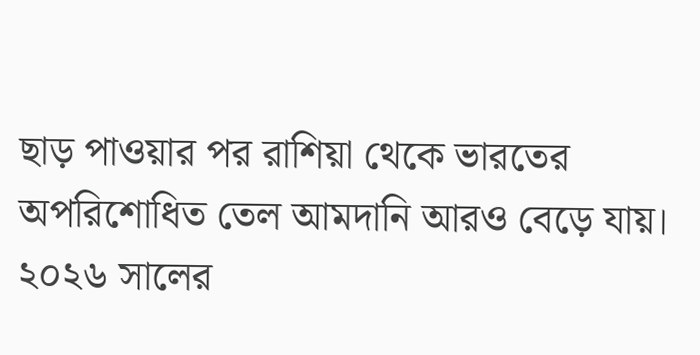ছাড় পাওয়ার পর রাশিয়া থেকে ভারতের অপরিশোধিত তেল আমদানি আরও বেড়ে যায়। ২০২৬ সালের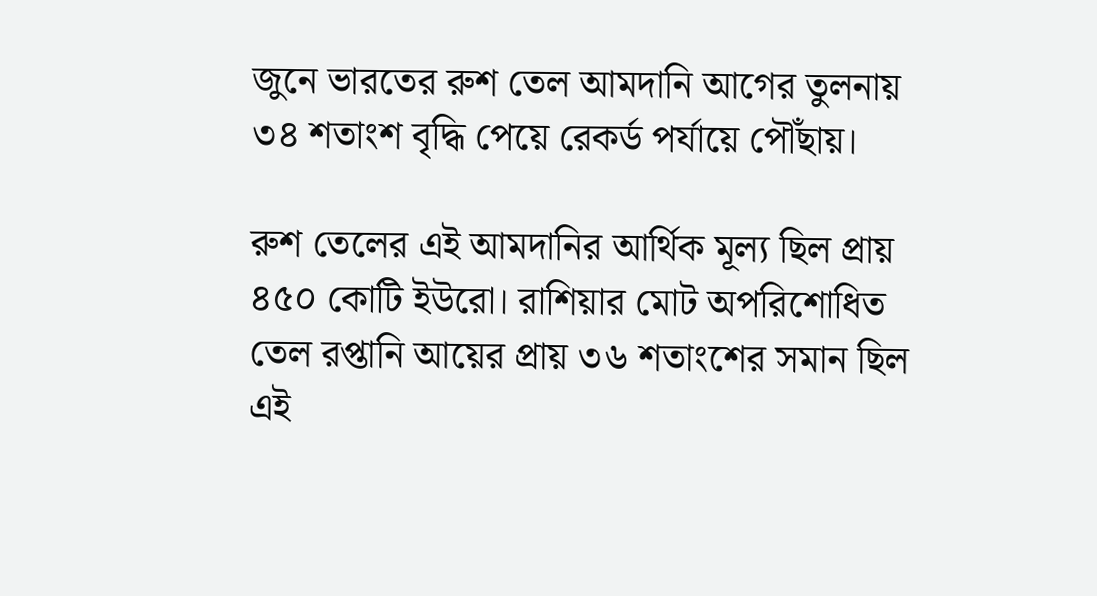জুনে ভারতের রুশ তেল আমদানি আগের তুলনায় ৩৪ শতাংশ বৃদ্ধি পেয়ে রেকর্ড পর্যায়ে পৌঁছায়।

রুশ তেলের এই আমদানির আর্থিক মূল্য ছিল প্রায় ৪৫০ কোটি ইউরো। রাশিয়ার মোট অপরিশোধিত তেল রপ্তানি আয়ের প্রায় ৩৬ শতাংশের সমান ছিল এই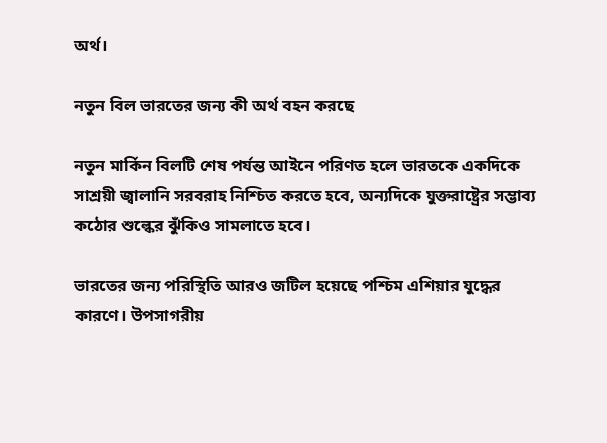অর্থ।

নতুন বিল ভারতের জন্য কী অর্থ বহন করছে

নতুন মার্কিন বিলটি শেষ পর্যন্ত আইনে পরিণত হলে ভারতকে একদিকে সাশ্রয়ী জ্বালানি সরবরাহ নিশ্চিত করতে হবে, অন্যদিকে যুক্তরাষ্ট্রের সম্ভাব্য কঠোর শুল্কের ঝুঁকিও সামলাতে হবে।

ভারতের জন্য পরিস্থিতি আরও জটিল হয়েছে পশ্চিম এশিয়ার যুদ্ধের কারণে। উপসাগরীয়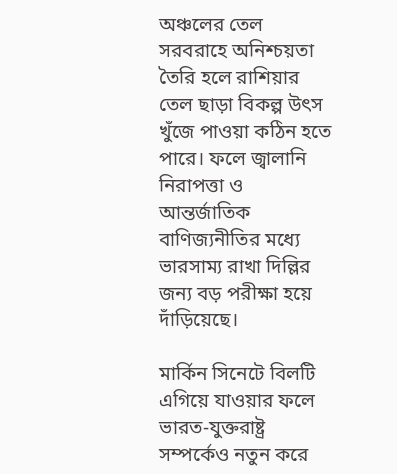অঞ্চলের তেল সরবরাহে অনিশ্চয়তা তৈরি হলে রাশিয়ার তেল ছাড়া বিকল্প উৎস খুঁজে পাওয়া কঠিন হতে পারে। ফলে জ্বালানি নিরাপত্তা ও আন্তর্জাতিক বাণিজ্যনীতির মধ্যে ভারসাম্য রাখা দিল্লির জন্য বড় পরীক্ষা হয়ে দাঁড়িয়েছে।

মার্কিন সিনেটে বিলটি এগিয়ে যাওয়ার ফলে ভারত-যুক্তরাষ্ট্র সম্পর্কেও নতুন করে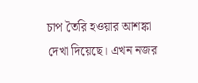চাপ তৈরি হওয়ার আশঙ্কা দেখা দিয়েছে। এখন নজর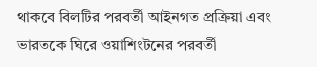থাকবে বিলটির পরবর্তী আইনগত প্রক্রিয়া এবং ভারতকে ঘিরে ওয়াশিংটনের পরবর্তী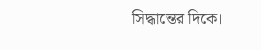সিদ্ধান্তের দিকে।